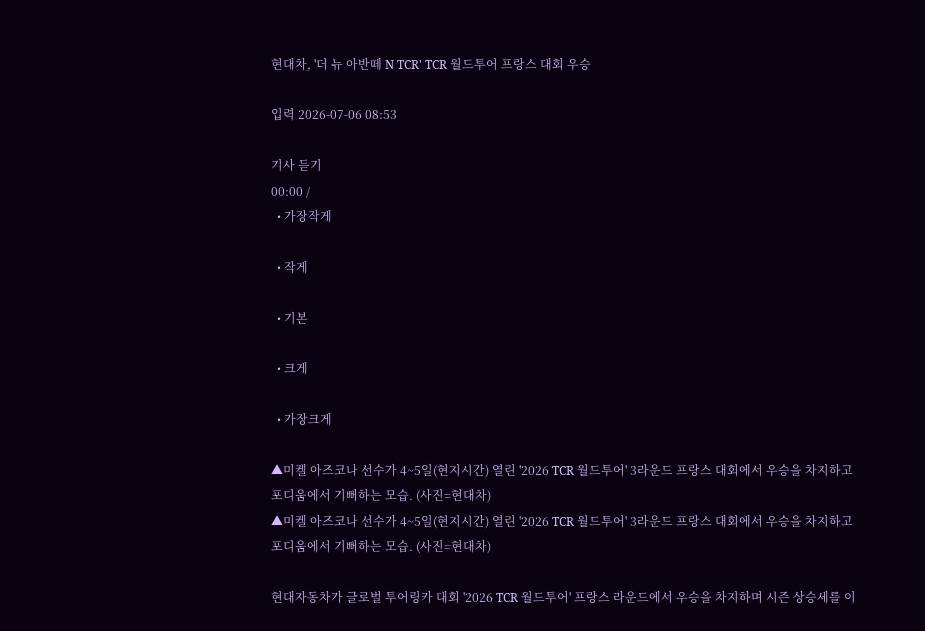현대차, '더 뉴 아반떼 N TCR' TCR 월드투어 프랑스 대회 우승

입력 2026-07-06 08:53

기사 듣기
00:00 /
  • 가장작게

  • 작게

  • 기본

  • 크게

  • 가장크게

▲미켈 아즈코나 선수가 4~5일(현지시간) 열린 '2026 TCR 월드투어' 3라운드 프랑스 대회에서 우승을 차지하고 포디움에서 기뻐하는 모습. (사진=현대차)
▲미켈 아즈코나 선수가 4~5일(현지시간) 열린 '2026 TCR 월드투어' 3라운드 프랑스 대회에서 우승을 차지하고 포디움에서 기뻐하는 모습. (사진=현대차)

현대자동차가 글로벌 투어링카 대회 '2026 TCR 월드투어' 프랑스 라운드에서 우승을 차지하며 시즌 상승세를 이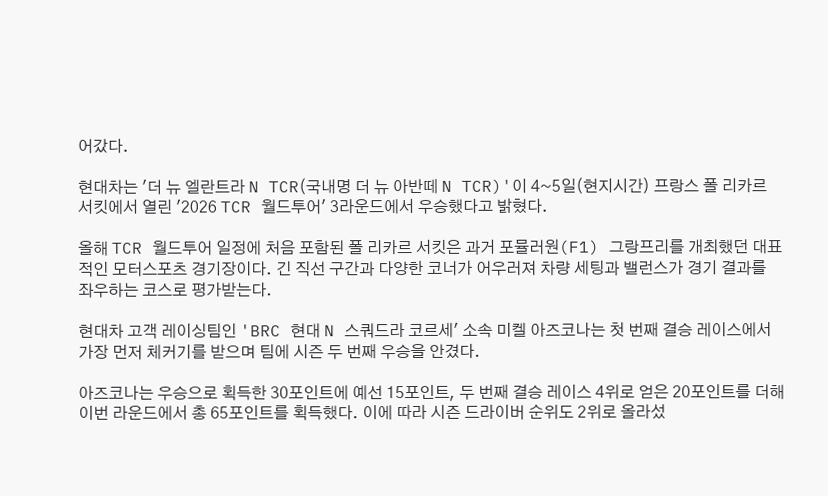어갔다.

현대차는 '더 뉴 엘란트라 N TCR(국내명 더 뉴 아반떼 N TCR)'이 4~5일(현지시간) 프랑스 폴 리카르 서킷에서 열린 '2026 TCR 월드투어' 3라운드에서 우승했다고 밝혔다.

올해 TCR 월드투어 일정에 처음 포함된 폴 리카르 서킷은 과거 포뮬러원(F1) 그랑프리를 개최했던 대표적인 모터스포츠 경기장이다. 긴 직선 구간과 다양한 코너가 어우러져 차량 세팅과 밸런스가 경기 결과를 좌우하는 코스로 평가받는다.

현대차 고객 레이싱팀인 'BRC 현대 N 스쿼드라 코르세' 소속 미켈 아즈코나는 첫 번째 결승 레이스에서 가장 먼저 체커기를 받으며 팀에 시즌 두 번째 우승을 안겼다.

아즈코나는 우승으로 획득한 30포인트에 예선 15포인트, 두 번째 결승 레이스 4위로 얻은 20포인트를 더해 이번 라운드에서 총 65포인트를 획득했다. 이에 따라 시즌 드라이버 순위도 2위로 올라섰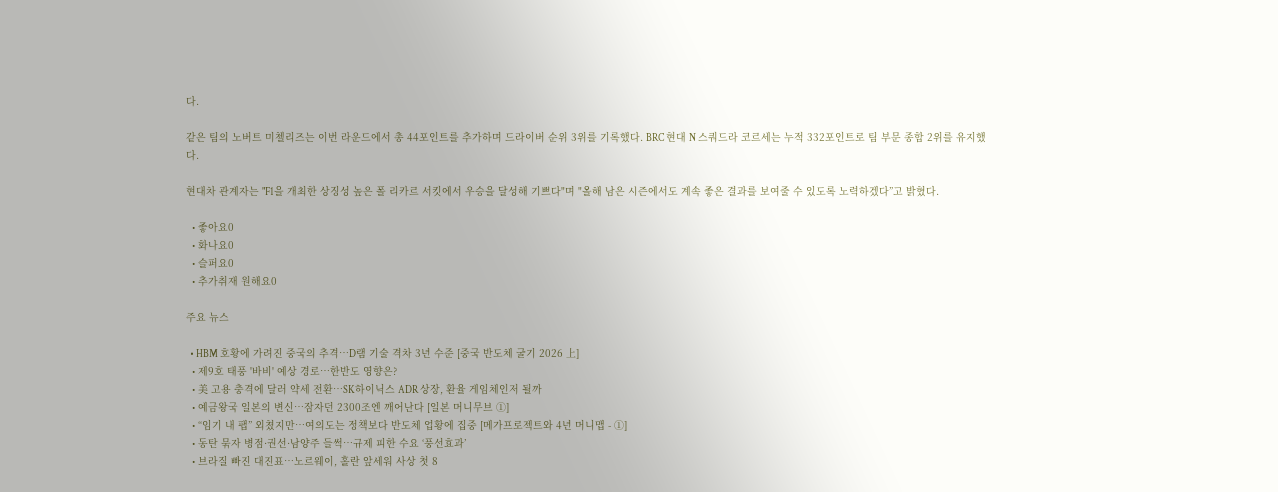다.

같은 팀의 노버트 미첼리즈는 이번 라운드에서 총 44포인트를 추가하며 드라이버 순위 3위를 기록했다. BRC 현대 N 스쿼드라 코르세는 누적 332포인트로 팀 부문 종합 2위를 유지했다.

현대차 관계자는 "F1을 개최한 상징성 높은 폴 리카르 서킷에서 우승을 달성해 기쁘다"며 "올해 남은 시즌에서도 계속 좋은 결과를 보여줄 수 있도록 노력하겠다”고 밝혔다.

  • 좋아요0
  • 화나요0
  • 슬퍼요0
  • 추가취재 원해요0

주요 뉴스

  • HBM 호황에 가려진 중국의 추격…D램 기술 격차 3년 수준 [중국 반도체 굴기 2026 上]
  • 제9호 태풍 '바비' 예상 경로…한반도 영향은?
  • 美 고용 충격에 달러 약세 전환…SK하이닉스 ADR 상장, 환율 게임체인저 될까
  • 예금왕국 일본의 변신…잠자던 2300조엔 깨어난다 [일본 머니무브 ①]
  • “임기 내 팹” 외쳤지만…여의도는 정책보다 반도체 업황에 집중 [메가프로젝트와 4년 머니맵 - ①]
  • 동탄 묶자 병점·권선·남양주 들썩…규제 피한 수요 ‘풍선효과’
  • 브라질 빠진 대진표…노르웨이, 홀란 앞세워 사상 첫 8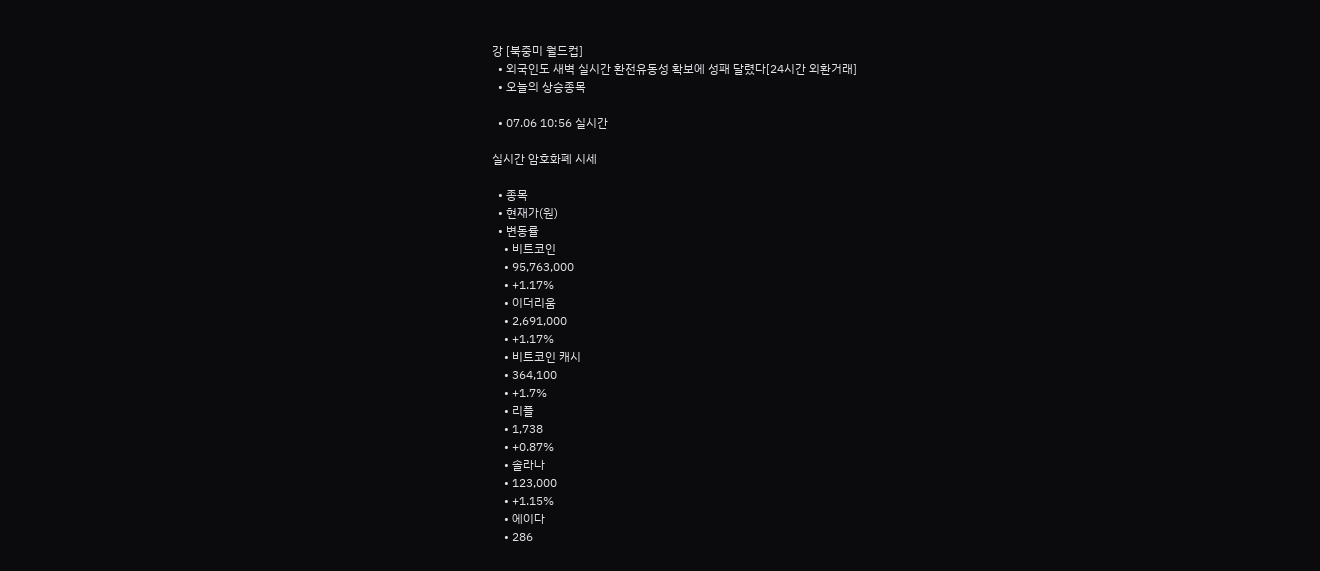강 [북중미 월드컵]
  • 외국인도 새벽 실시간 환전유동성 확보에 성패 달렸다[24시간 외환거래]
  • 오늘의 상승종목

  • 07.06 10:56 실시간

실시간 암호화폐 시세

  • 종목
  • 현재가(원)
  • 변동률
    • 비트코인
    • 95,763,000
    • +1.17%
    • 이더리움
    • 2,691,000
    • +1.17%
    • 비트코인 캐시
    • 364,100
    • +1.7%
    • 리플
    • 1,738
    • +0.87%
    • 솔라나
    • 123,000
    • +1.15%
    • 에이다
    • 286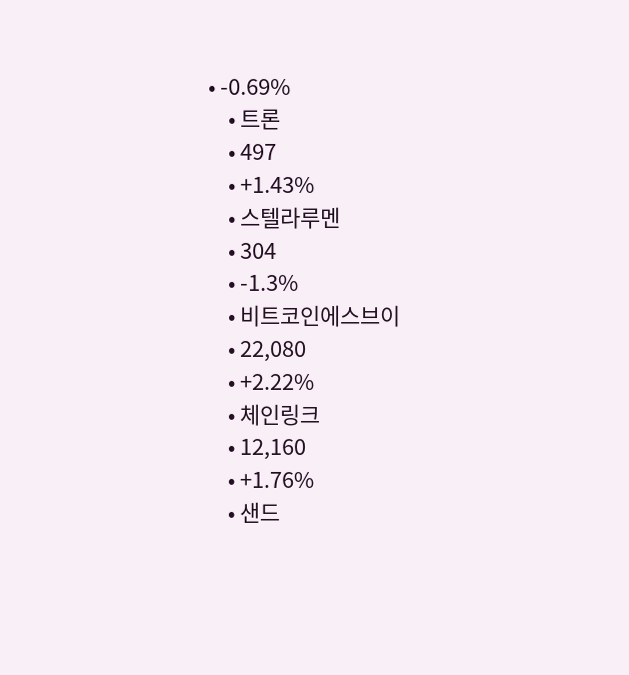• -0.69%
    • 트론
    • 497
    • +1.43%
    • 스텔라루멘
    • 304
    • -1.3%
    • 비트코인에스브이
    • 22,080
    • +2.22%
    • 체인링크
    • 12,160
    • +1.76%
    • 샌드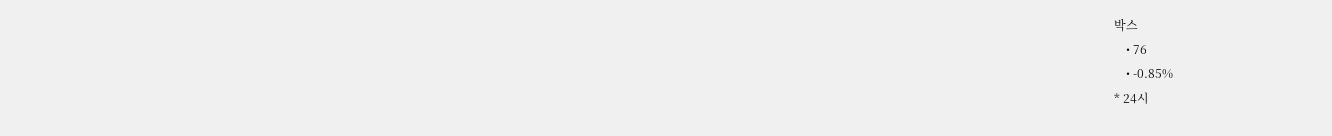박스
    • 76
    • -0.85%
* 24시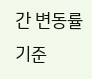간 변동률 기준